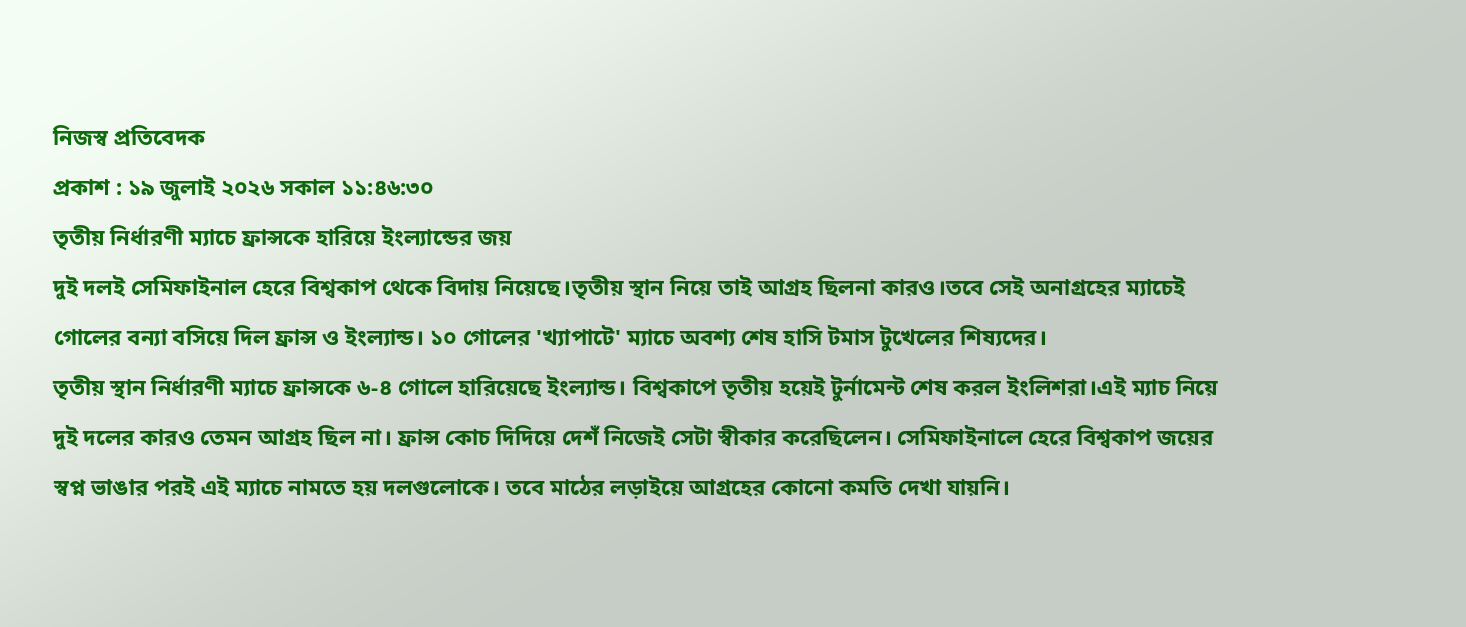নিজস্ব প্রতিবেদক
প্রকাশ : ১৯ জুলাই ২০২৬ সকাল ১১:৪৬:৩০
তৃতীয় নির্ধারণী ম্যাচে ফ্রান্সকে হারিয়ে ইংল্যান্ডের জয়
দুই দলই সেমিফাইনাল হেরে বিশ্বকাপ থেকে বিদায় নিয়েছে।তৃতীয় স্থান নিয়ে তাই আগ্রহ ছিলনা কারও।তবে সেই অনাগ্রহের ম্যাচেই গোলের বন্যা বসিয়ে দিল ফ্রান্স ও ইংল্যান্ড। ১০ গোলের 'খ্যাপাটে' ম্যাচে অবশ্য শেষ হাসি টমাস টুখেলের শিষ্যদের।
তৃতীয় স্থান নির্ধারণী ম্যাচে ফ্রান্সকে ৬-৪ গোলে হারিয়েছে ইংল্যান্ড। বিশ্বকাপে তৃতীয় হয়েই টুর্নামেন্ট শেষ করল ইংলিশরা।এই ম্যাচ নিয়ে দুই দলের কারও তেমন আগ্রহ ছিল না। ফ্রান্স কোচ দিদিয়ে দেশঁ নিজেই সেটা স্বীকার করেছিলেন। সেমিফাইনালে হেরে বিশ্বকাপ জয়ের স্বপ্ন ভাঙার পরই এই ম্যাচে নামতে হয় দলগুলোকে। তবে মাঠের লড়াইয়ে আগ্রহের কোনো কমতি দেখা যায়নি।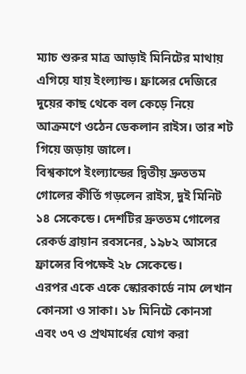ম্যাচ শুরুর মাত্র আড়াই মিনিটের মাথায় এগিয়ে যায় ইংল্যান্ড। ফ্রান্সের দেজিরে দুয়ের কাছ থেকে বল কেড়ে নিয়ে আক্রমণে ওঠেন ডেকলান রাইস। তার শট গিয়ে জড়ায় জালে।
বিশ্বকাপে ইংল্যান্ডের দ্বিতীয় দ্রুততম গোলের কীর্তি গড়লেন রাইস, দুই মিনিট ১৪ সেকেন্ডে। দেশটির দ্রুততম গোলের রেকর্ড ব্রায়ান রবসনের, ১৯৮২ আসরে ফ্রান্সের বিপক্ষেই ২৮ সেকেন্ডে।
এরপর একে একে স্কোরকার্ডে নাম লেখান কোনসা ও সাকা। ১৮ মিনিটে কোনসা এবং ৩৭ ও প্রথমার্ধের যোগ করা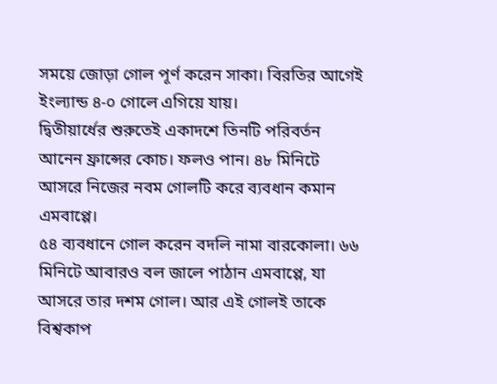সময়ে জোড়া গোল পূর্ণ করেন সাকা। বিরতির আগেই ইংল্যান্ড ৪-০ গোলে এগিয়ে যায়।
দ্বিতীয়ার্ধের শুরুতেই একাদশে তিনটি পরিবর্তন আনেন ফ্রান্সের কোচ। ফলও পান। ৪৮ মিনিটে আসরে নিজের নবম গোলটি করে ব্যবধান কমান এমবাপ্পে।
৫৪ ব্যবধানে গোল করেন বদলি নামা বারকোলা। ৬৬ মিনিটে আবারও বল জালে পাঠান এমবাপ্পে, যা আসরে তার দশম গোল। আর এই গোলই তাকে বিশ্বকাপ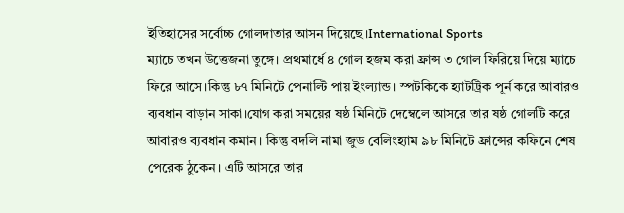ইতিহাসের সর্বোচ্চ গোলদাতার আসন দিয়েছে।International Sports
ম্যাচে তখন উত্তেজনা তুঙ্গে। প্রথমার্ধে ৪ গোল হজম করা ফ্রান্স ৩ গোল ফিরিয়ে দিয়ে ম্যাচে ফিরে আসে।কিন্তু ৮৭ মিনিটে পেনাল্টি পায় ইংল্যান্ড। স্পটকিকে হ্যাটট্রিক পূর্ন করে আবারও ব্যবধান বাড়ান সাকা।যোগ করা সময়ের ষষ্ঠ মিনিটে দেম্বেলে আসরে তার ষষ্ঠ গোলটি করে আবারও ব্যবধান কমান। কিন্তু বদলি নামা জুড বেলিংহ্যাম ৯৮ মিনিটে ফ্রান্সের কফিনে শেষ পেরেক ঠুকেন। এটি আসরে তার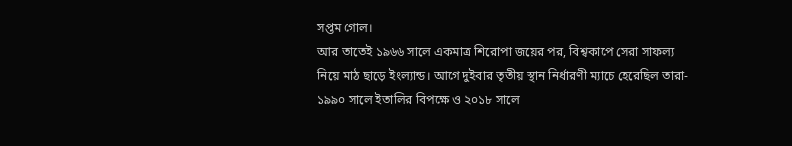সপ্তম গোল।
আর তাতেই ১৯৬৬ সালে একমাত্র শিরোপা জয়ের পর, বিশ্বকাপে সেরা সাফল্য নিয়ে মাঠ ছাড়ে ইংল্যান্ড। আগে দুইবার তৃতীয় স্থান নির্ধারণী ম্যাচে হেরেছিল তারা- ১৯৯০ সালে ইতালির বিপক্ষে ও ২০১৮ সালে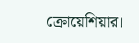ক্রোয়েশিয়ার।